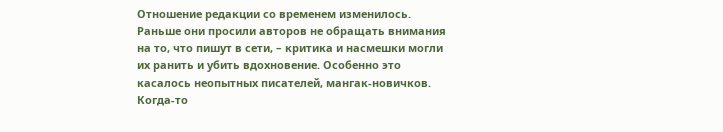Отношение редакции со временем изменилось. Раньше они просили авторов не обращать внимания на то, что пишут в сети, – критика и насмешки могли их ранить и убить вдохновение. Особенно это касалось неопытных писателей, мангак-новичков. Когда-то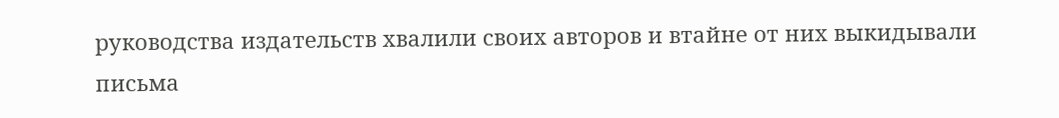руководства издательств хвалили своих авторов и втайне от них выкидывали письма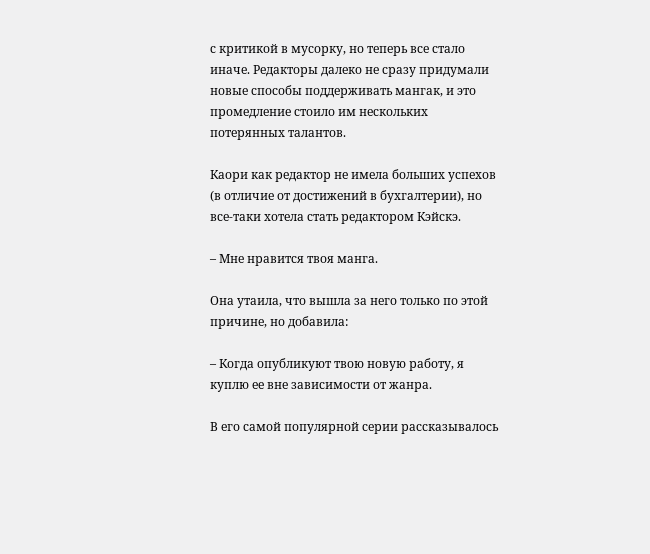с критикой в мусорку, но теперь все стало иначе. Редакторы далеко не сразу придумали новые способы поддерживать мангак, и это промедление стоило им нескольких потерянных талантов.

Каори как редактор не имела больших успехов (в отличие от достижений в бухгалтерии), но все-таки хотела стать редактором Кэйскэ.

– Мне нравится твоя манга.

Она утаила, что вышла за него только по этой причине, но добавила:

– Когда опубликуют твою новую работу, я куплю ее вне зависимости от жанра.

В его самой популярной серии рассказывалось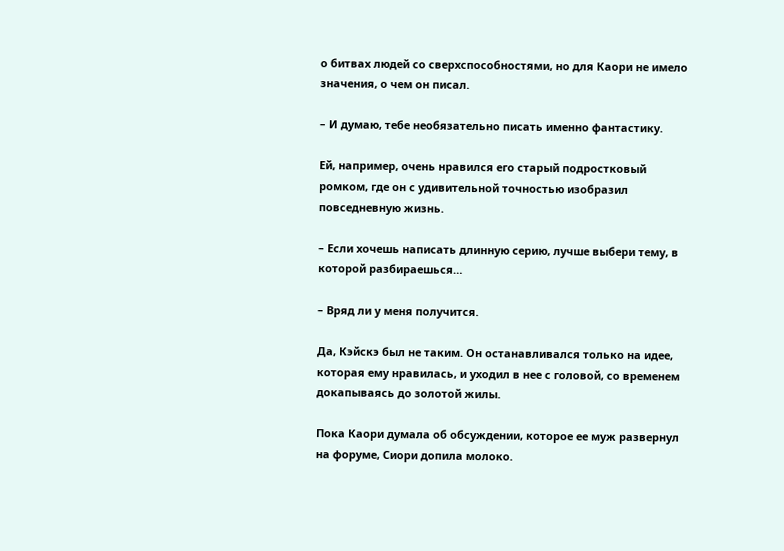о битвах людей со сверхспособностями, но для Каори не имело значения, о чем он писал.

– И думаю, тебе необязательно писать именно фантастику.

Ей, например, очень нравился его старый подростковый ромком, где он с удивительной точностью изобразил повседневную жизнь.

– Если хочешь написать длинную серию, лучше выбери тему, в которой разбираешься…

– Вряд ли у меня получится.

Да, Кэйскэ был не таким. Он останавливался только на идее, которая ему нравилась, и уходил в нее с головой, со временем докапываясь до золотой жилы.

Пока Каори думала об обсуждении, которое ее муж развернул на форуме, Сиори допила молоко.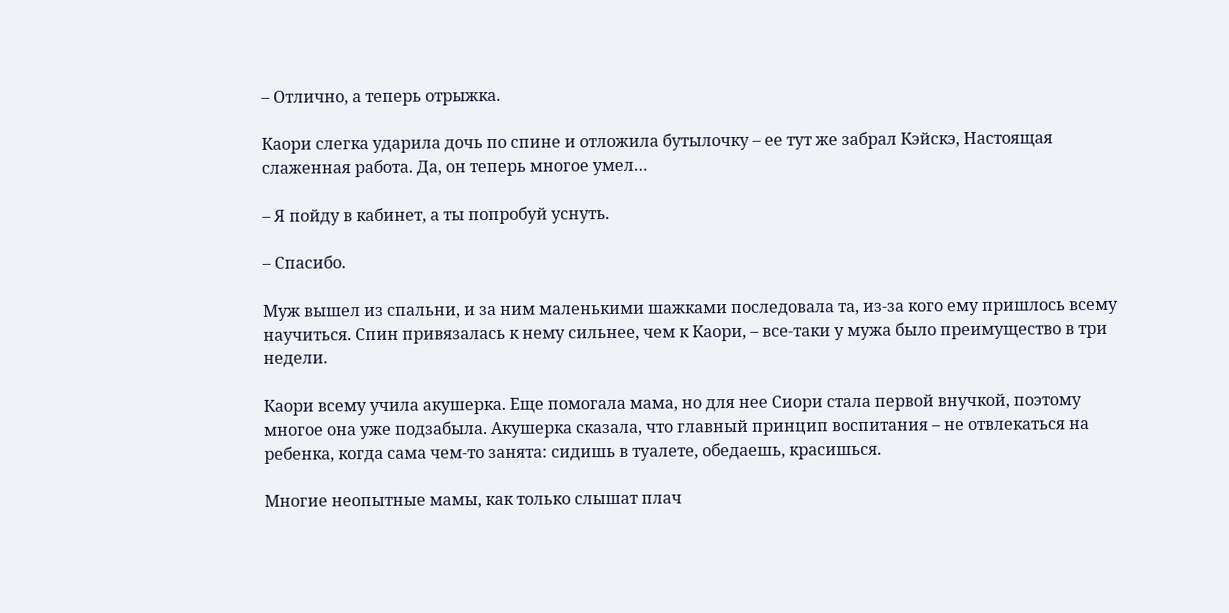– Отлично, а теперь отрыжка.

Каори слегка ударила дочь по спине и отложила бутылочку – ее тут же забрал Кэйскэ, Настоящая слаженная работа. Да, он теперь многое умел…

– Я пойду в кабинет, а ты попробуй уснуть.

– Спасибо.

Муж вышел из спальни, и за ним маленькими шажками последовала та, из-за кого ему пришлось всему научиться. Спин привязалась к нему сильнее, чем к Каори, – все-таки у мужа было преимущество в три недели.

Каори всему учила акушерка. Еще помогала мама, но для нее Сиори стала первой внучкой, поэтому многое она уже подзабыла. Акушерка сказала, что главный принцип воспитания – не отвлекаться на ребенка, когда сама чем-то занята: сидишь в туалете, обедаешь, красишься.

Многие неопытные мамы, как только слышат плач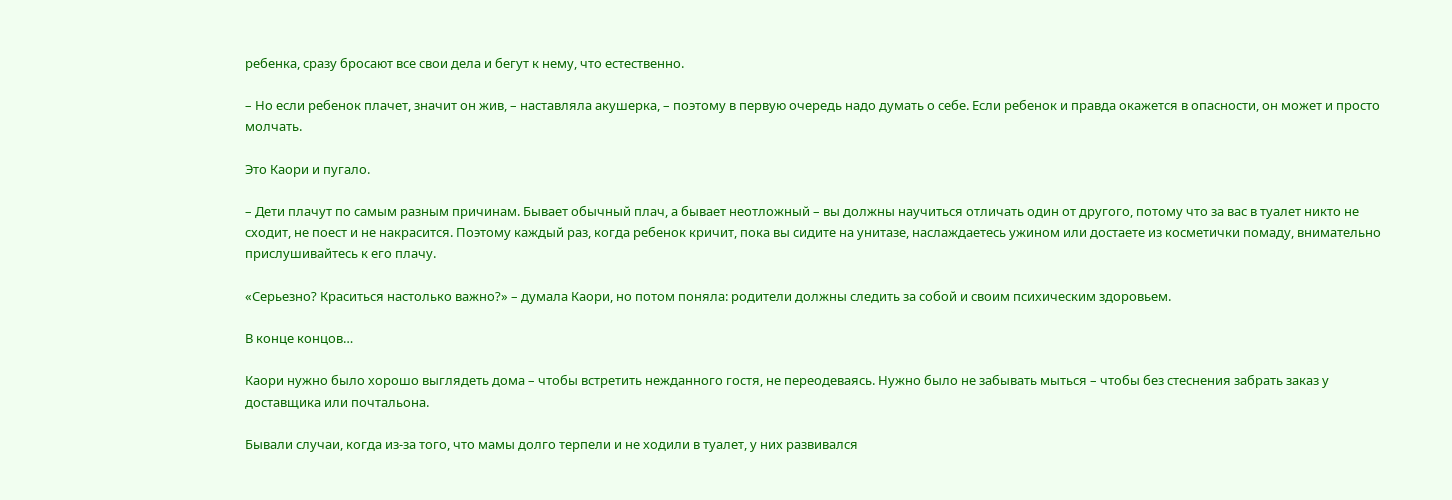ребенка, сразу бросают все свои дела и бегут к нему, что естественно.

– Но если ребенок плачет, значит он жив, – наставляла акушерка, – поэтому в первую очередь надо думать о себе. Если ребенок и правда окажется в опасности, он может и просто молчать.

Это Каори и пугало.

– Дети плачут по самым разным причинам. Бывает обычный плач, а бывает неотложный – вы должны научиться отличать один от другого, потому что за вас в туалет никто не сходит, не поест и не накрасится. Поэтому каждый раз, когда ребенок кричит, пока вы сидите на унитазе, наслаждаетесь ужином или достаете из косметички помаду, внимательно прислушивайтесь к его плачу.

«Серьезно? Краситься настолько важно?» – думала Каори, но потом поняла: родители должны следить за собой и своим психическим здоровьем.

В конце концов…

Каори нужно было хорошо выглядеть дома – чтобы встретить нежданного гостя, не переодеваясь. Нужно было не забывать мыться – чтобы без стеснения забрать заказ у доставщика или почтальона.

Бывали случаи, когда из-за того, что мамы долго терпели и не ходили в туалет, у них развивался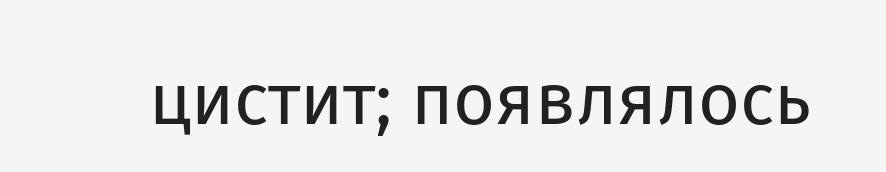цистит; появлялось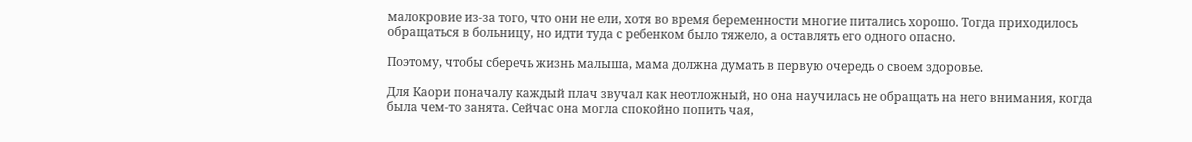малокровие из-за того, что они не ели, хотя во время беременности многие питались хорошо. Тогда приходилось обращаться в больницу, но идти туда с ребенком было тяжело, а оставлять его одного опасно.

Поэтому, чтобы сберечь жизнь малыша, мама должна думать в первую очередь о своем здоровье.

Для Каори поначалу каждый плач звучал как неотложный, но она научилась не обращать на него внимания, когда была чем-то занята. Сейчас она могла спокойно попить чая,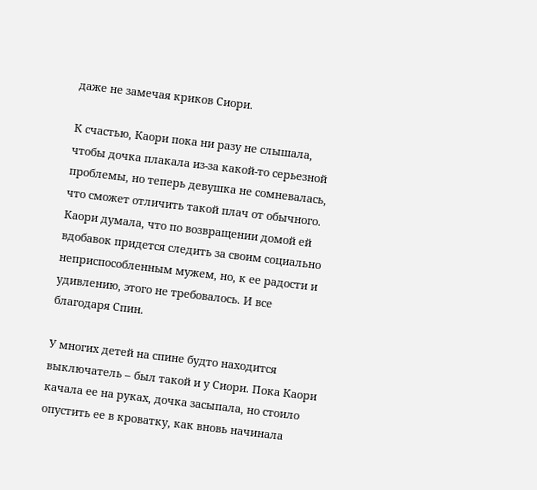даже не замечая криков Сиори.

К счастью, Каори пока ни разу не слышала, чтобы дочка плакала из-за какой-то серьезной проблемы, но теперь девушка не сомневалась, что сможет отличить такой плач от обычного. Каори думала, что по возвращении домой ей вдобавок придется следить за своим социально неприспособленным мужем, но, к ее радости и удивлению, этого не требовалось. И все благодаря Спин.

У многих детей на спине будто находится выключатель – был такой и у Сиори. Пока Каори качала ее на руках, дочка засыпала, но стоило опустить ее в кроватку, как вновь начинала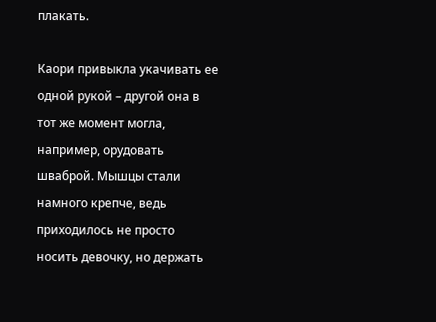плакать.

Каори привыкла укачивать ее одной рукой – другой она в тот же момент могла, например, орудовать шваброй. Мышцы стали намного крепче, ведь приходилось не просто носить девочку, но держать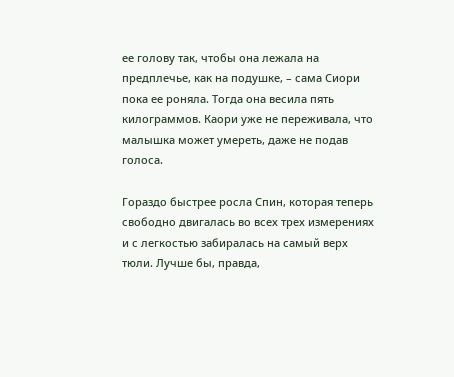ее голову так, чтобы она лежала на предплечье, как на подушке, – сама Сиори пока ее роняла. Тогда она весила пять килограммов. Каори уже не переживала, что малышка может умереть, даже не подав голоса.

Гораздо быстрее росла Спин, которая теперь свободно двигалась во всех трех измерениях и с легкостью забиралась на самый верх тюли. Лучше бы, правда,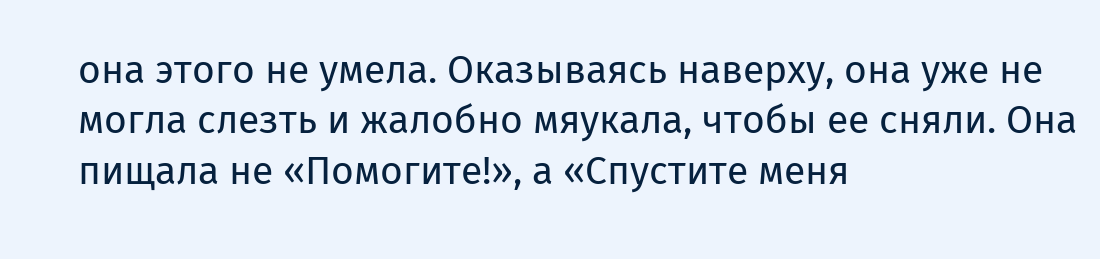она этого не умела. Оказываясь наверху, она уже не могла слезть и жалобно мяукала, чтобы ее сняли. Она пищала не «Помогите!», а «Спустите меня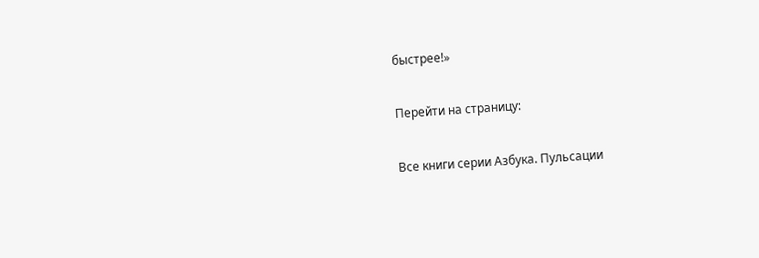быстрее!»

Перейти на страницу:

Все книги серии Азбука. Пульсации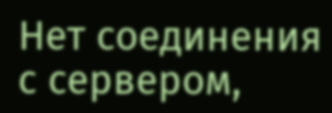Нет соединения с сервером,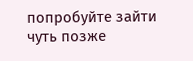попробуйте зайти чуть позже